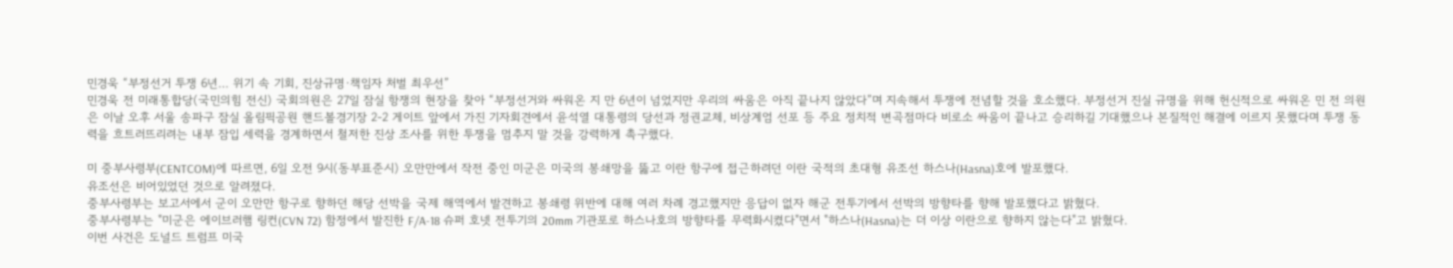민경욱 “부정선거 투쟁 6년… 위기 속 기회, 진상규명·책임자 처벌 최우선”
민경욱 전 미래통합당(국민의힘 전신) 국회의원은 27일 잠실 항쟁의 현장을 찾아 “부정선거와 싸워온 지 만 6년이 넘었지만 우리의 싸움은 아직 끝나지 않았다”며 지속해서 투쟁에 전념할 것을 호소했다. 부정선거 진실 규명을 위해 헌신적으로 싸워온 민 전 의원은 이날 오후 서울 송파구 잠실 올림픽공원 핸드볼경기장 2-2 게이트 앞에서 가진 기자회견에서 윤석열 대통령의 당선과 정권교체, 비상계엄 선포 등 주요 정치적 변곡점마다 비로소 싸움이 끝나고 승리하길 기대했으나 본질적인 해결에 이르지 못했다며 투쟁 동력을 흐트러뜨리려는 내부 잠입 세력을 경계하면서 철저한 진상 조사를 위한 투쟁을 멈추지 말 것을 강력하게 촉구했다.

미 중부사령부(CENTCOM)에 따르면, 6일 오전 9시(동부표준시) 오만만에서 작전 중인 미군은 미국의 봉쇄망을 뚫고 이란 항구에 접근하려던 이란 국적의 초대형 유조선 하스나(Hasna)호에 발포했다.
유조선은 비어있었던 것으로 알려졌다.
중부사령부는 보고서에서 군이 오만만 항구로 향하던 해당 선박을 국제 해역에서 발견하고 봉쇄령 위반에 대해 여러 차례 경고했지만 응답이 없자 해군 전투기에서 선박의 방향타를 향해 발포했다고 밝혔다.
중부사령부는 "미군은 에이브러햄 링컨(CVN 72) 함정에서 발진한 F/A-18 슈퍼 호넷 전투기의 20mm 기관포로 하스나호의 방향타를 무력화시켰다"면서 "하스나(Hasna)는 더 이상 이란으로 향하지 않는다"고 밝혔다.
이번 사건은 도널드 트럼프 미국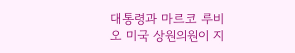대통령과 마르코 루비오 미국 상원의원이 지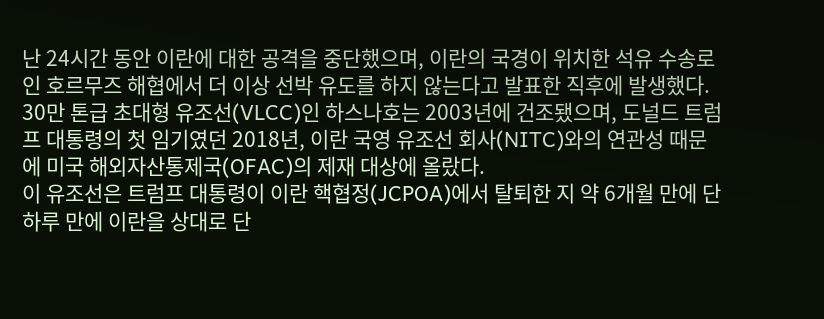난 24시간 동안 이란에 대한 공격을 중단했으며, 이란의 국경이 위치한 석유 수송로인 호르무즈 해협에서 더 이상 선박 유도를 하지 않는다고 발표한 직후에 발생했다.
30만 톤급 초대형 유조선(VLCC)인 하스나호는 2003년에 건조됐으며, 도널드 트럼프 대통령의 첫 임기였던 2018년, 이란 국영 유조선 회사(NITC)와의 연관성 때문에 미국 해외자산통제국(OFAC)의 제재 대상에 올랐다.
이 유조선은 트럼프 대통령이 이란 핵협정(JCPOA)에서 탈퇴한 지 약 6개월 만에 단 하루 만에 이란을 상대로 단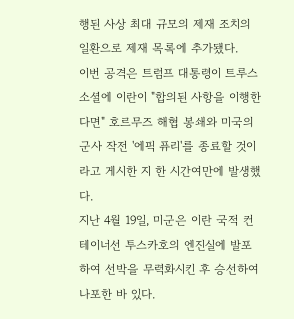행된 사상 최대 규모의 제재 조치의 일환으로 제재 목록에 추가됐다.
이번 공격은 트럼프 대통령이 트루스소셜에 이란이 "합의된 사항을 이행한다면" 호르무즈 해협 봉쇄와 미국의 군사 작전 '에픽 퓨리'를 종료할 것이라고 게시한 지 한 시간여만에 발생했다.
지난 4월 19일, 미군은 이란 국적 컨테이너선 투스카호의 엔진실에 발포하여 선박을 무력화시킨 후 승선하여 나포한 바 있다.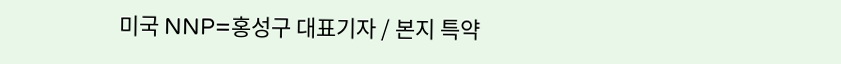미국 NNP=홍성구 대표기자 / 본지 특약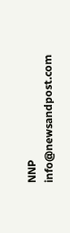NNP info@newsandpost.com